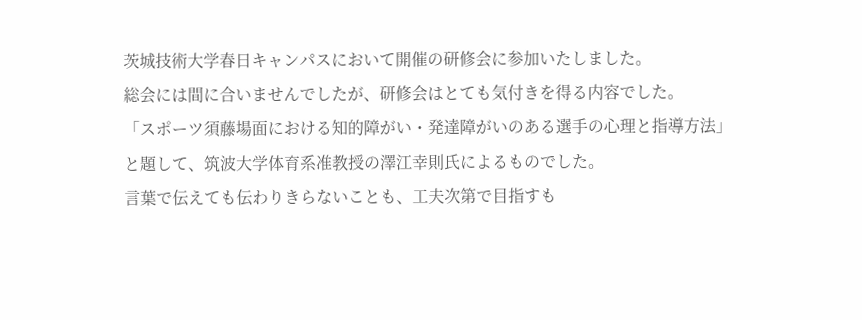茨城技術大学春日キャンパスにおいて開催の研修会に参加いたしました。
総会には間に合いませんでしたが、研修会はとても気付きを得る内容でした。
「スポーツ須藤場面における知的障がい・発達障がいのある選手の心理と指導方法」と題して、筑波大学体育系准教授の澤江幸則氏によるものでした。
言葉で伝えても伝わりきらないことも、工夫次第で目指すも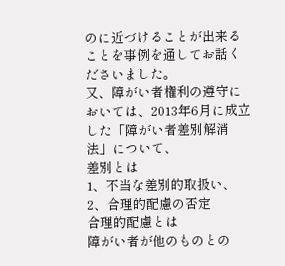のに近づけることが出来ることを事例を通してお話くださいました。
又、障がい者権利の遵守においては、2013年6月に成立した「障がい者差別解消法」について、
差別とは
1、不当な差別的取扱い、2、合理的配慮の否定
合理的配慮とは
障がい者が他のものとの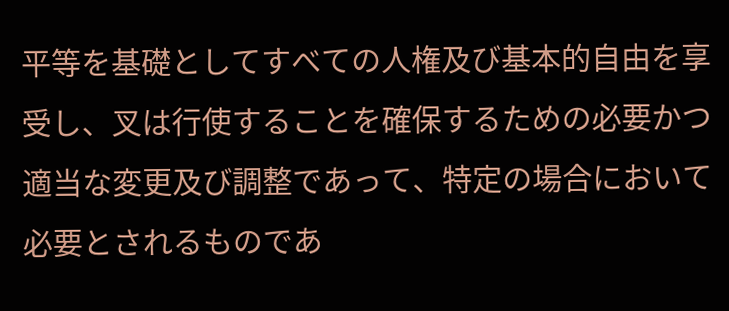平等を基礎としてすべての人権及び基本的自由を享受し、叉は行使することを確保するための必要かつ適当な変更及び調整であって、特定の場合において必要とされるものであ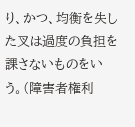り、かつ、均衡を失した叉は過度の負担を課さないものをいう。(障害者権利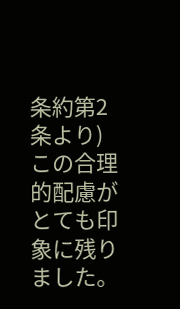条約第2条より)
この合理的配慮がとても印象に残りました。